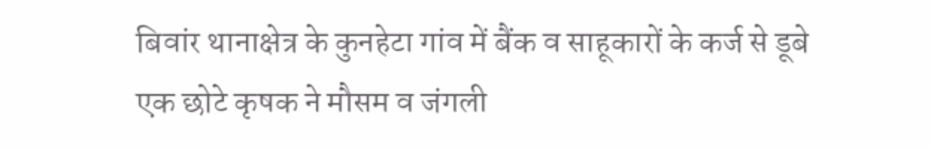बिवांर थानाक्षेत्र के कुनहेटा गांव में बैंक व साहूकारों के कर्ज से डूबे
एक छोटे कृषक ने मौसम व जंगली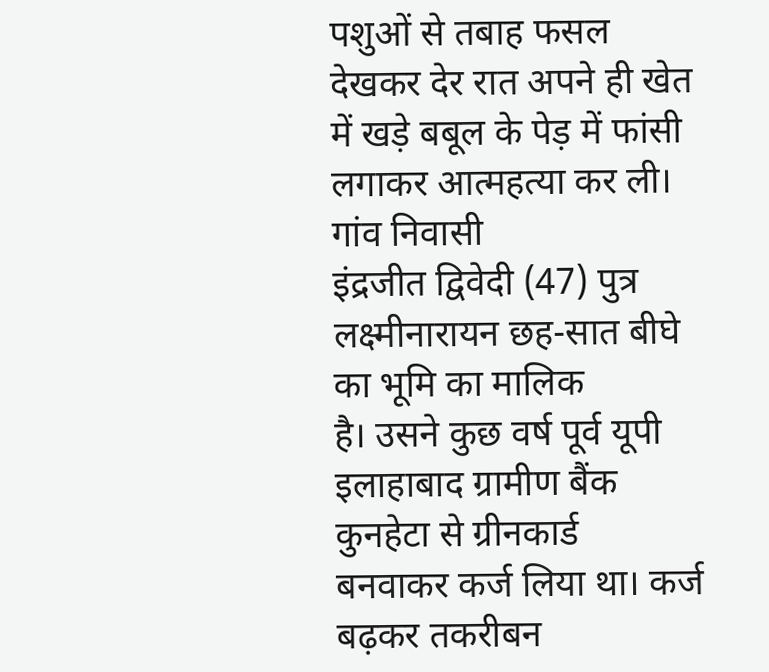पशुओं से तबाह फसल देखकर देर रात अपने ही खेत
में खड़े बबूल के पेड़ में फांसी लगाकर आत्महत्या कर ली।
गांव निवासी
इंद्रजीत द्विवेदी (47) पुत्र लक्ष्मीनारायन छह-सात बीघे का भूमि का मालिक
है। उसने कुछ वर्ष पूर्व यूपी इलाहाबाद ग्रामीण बैंक कुनहेटा से ग्रीनकार्ड
बनवाकर कर्ज लिया था। कर्ज बढ़कर तकरीबन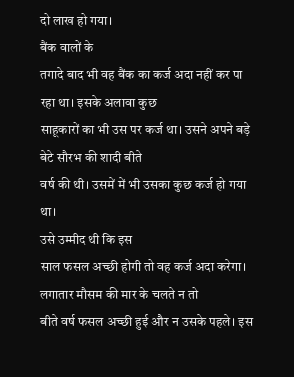दो लाख हो गया।
बैंक वालों के
तगादे बाद भी वह बैंक का कर्ज अदा नहीं कर पा रहा था। इसके अलावा कुछ
साहूकारों का भी उस पर कर्ज था। उसने अपने बड़े बेटे सौरभ की शादी बीते
वर्ष की थी। उसमें में भी उसका कुछ कर्ज हो गया था।
उसे उम्मीद थी कि इस
साल फसल अच्छी होगी तो वह कर्ज अदा करेगा। लगातार मौसम की मार के चलते न तो
बीते वर्ष फसल अच्छी हुई और न उसके पहले। इस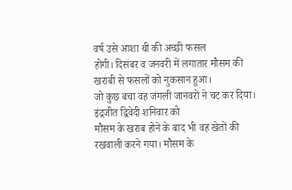वर्ष उसे आशा थी की अच्छी फसल
होगी। दिसंबर व जनवरी में लगातार मौसम की खराबी से फसलों को नुकसान हुआ।
जो कुछ बचा वह जंगली जानवरों ने चट कर दिया।
इंद्रजीत द्विवेदी शनिवार को
मौसम के खराब होने के बाद भी वह खेतों की रखवाली करने गया। मौसम के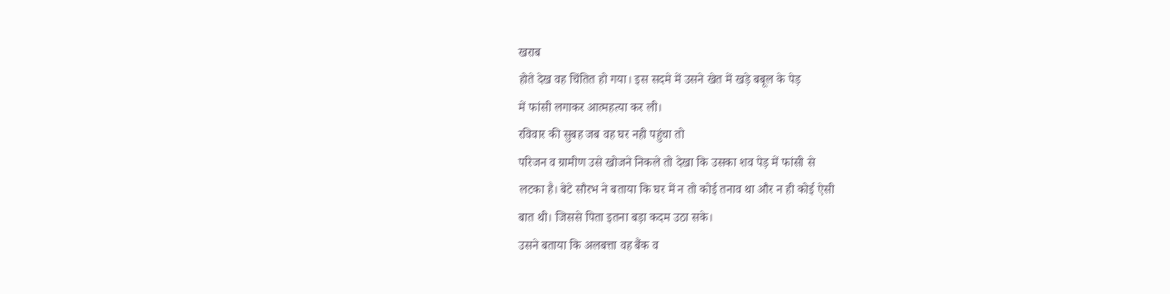खराब
होते देख वह चिंतित हो गया। इस सदमे में उसने खेत में खड़े बबूल के पेड़
में फांसी लगाकर आत्महत्या कर ली।
रविवार की सुबह जब वह घर नही पहुंचा तो
परिजन व ग्रामीण उसे खोजने निकले तो देखा कि उसका शव पेड़ में फांसी से
लटका है। बेटे सौरभ ने बताया कि घर में न तो कोई तनाव था और न ही कोई ऐसी
बात थी। जिससे पिता इतना बड़ा कदम उठा सके।
उसने बताया कि अलबत्ता वह बैंक व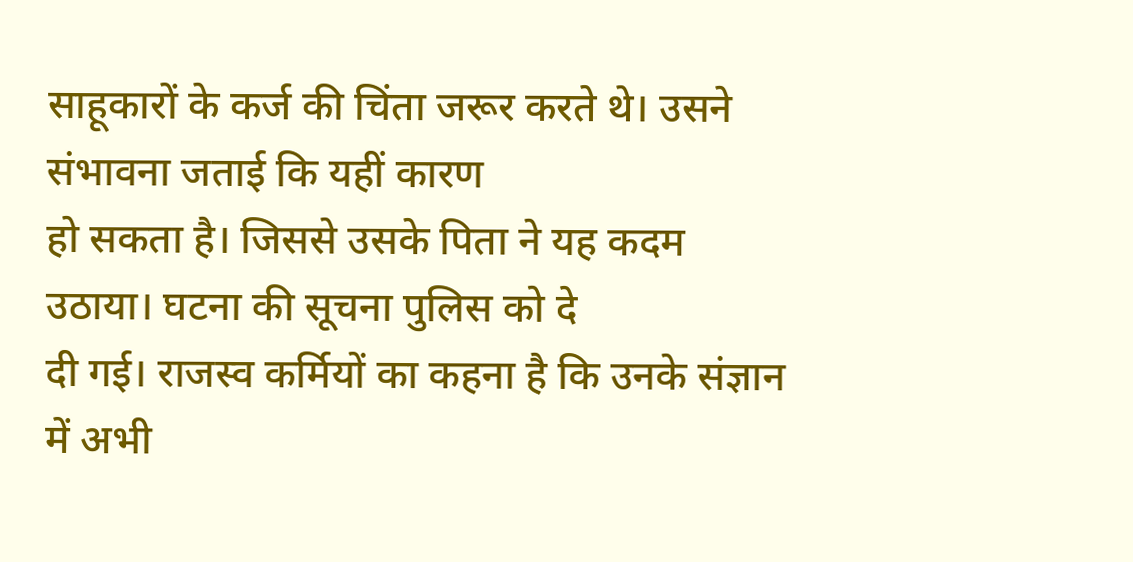साहूकारों के कर्ज की चिंता जरूर करते थे। उसने संभावना जताई कि यहीं कारण
हो सकता है। जिससे उसके पिता ने यह कदम उठाया। घटना की सूचना पुलिस को दे
दी गई। राजस्व कर्मियों का कहना है कि उनके संज्ञान में अभी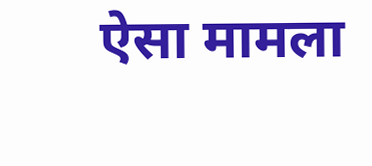ऐसा मामला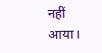नहीं
आया।